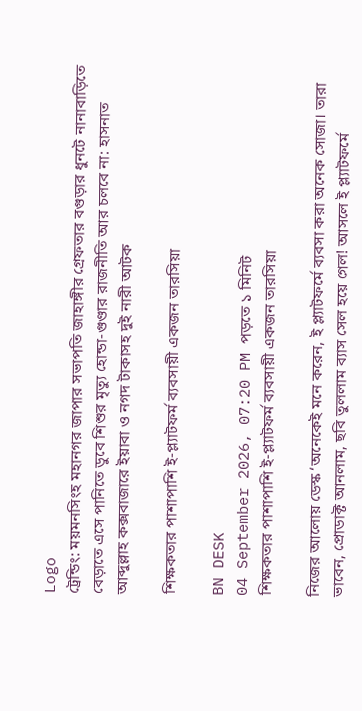Logo
ট্রেন্ডিং: ময়মনসিংহ মহানগর জাপার সভাপতি জাহাঙ্গীর গ্রেফতার বগুড়ার ধুনটে নানাবাড়িতে বেড়াতে এসে পানিতে ডুবে শিশুর মৃত্যু হোন্ডা-গুণ্ডার রাজনীতি আর চলবে না: হাসনাত আব্দুল্লাহ কক্সবাজারে ইয়াবা ও নগদ টাকাসহ দুই নারী আটক

শিক্ষকতার পাশাপাশি ই-প্ল্যাটফর্ম ব্যবসায়ী একজন তারসিয়া

BN DESK
04 September 2026, 07:20 PM পড়তে ১ মিনিট
শিক্ষকতার পাশাপাশি ই-প্ল্যাটফর্ম ব্যবসায়ী একজন তারসিয়া

নিজের আলোয় ডেস্ক ‘অনেকেই মনে করেন, ই প্ল্যাটফর্মে ব্যবসা করা অনেক সোজা। তারা ভাবেন, প্রোডাক্ট আনলাম, ছবি তুললাম ব্যাস সেল হয়ে গেল! আসলে ই প্ল্যাটফর্মে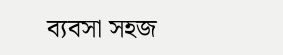ব্যবসা সহজ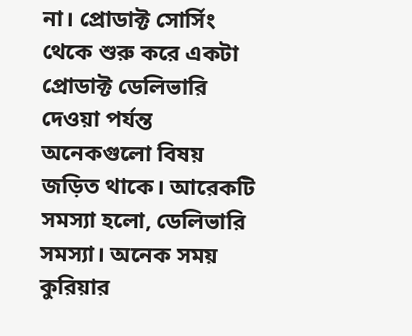না। প্রোডাক্ট সোর্সিং থেকে শুরু করে একটা প্রোডাক্ট ডেলিভারি দেওয়া পর্যন্ত অনেকগুলো বিষয় জড়িত থাকে। আরেকটি সমস্যা হলো, ডেলিভারি সমস্যা। অনেক সময় কুরিয়ার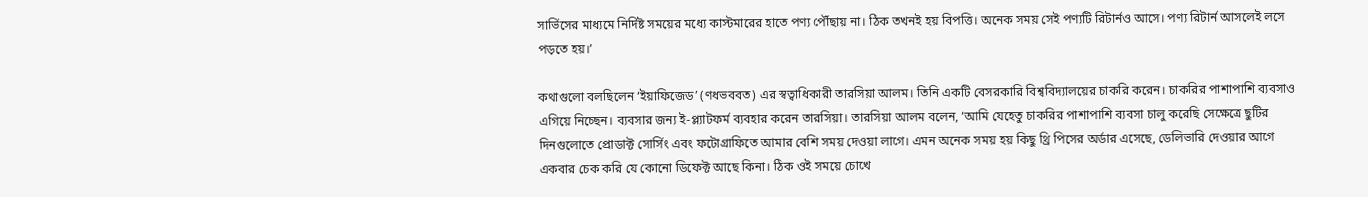সার্ভিসের মাধ্যমে নির্দিষ্ট সময়ের মধ্যে কাস্টমারের হাতে পণ্য পৌঁছায় না। ঠিক তখনই হয় বিপত্তি। অনেক সময় সেই পণ্যটি রিটার্নও আসে। পণ্য রিটার্ন আসলেই লসে পড়তে হয়।’

কথাগুলো বলছিলেন ‘ইয়াফিজেড’ (ণধভববত) এর স্বত্বাধিকারী তারসিয়া আলম। তিনি একটি বেসরকারি বিশ্ববিদ্যালয়ের চাকরি করেন। চাকরির পাশাপাশি ব্যবসাও এগিয়ে নিচ্ছেন। ব্যবসার জন্য ই-প্ল্যাটফর্ম ব্যবহার করেন তারসিয়া। তারসিয়া আলম বলেন, ‘আমি যেহেতু চাকরির পাশাপাশি ব্যবসা চালু করেছি সেক্ষেত্রে ছুটির দিনগুলোতে প্রোডাক্ট সোর্সিং এবং ফটোগ্রাফিতে আমার বেশি সময় দেওয়া লাগে। এমন অনেক সময় হয় কিছু থ্রি পিসের অর্ডার এসেছে, ডেলিভারি দেওয়ার আগে একবার চেক করি যে কোনো ডিফেক্ট আছে কিনা। ঠিক ওই সময়ে চোখে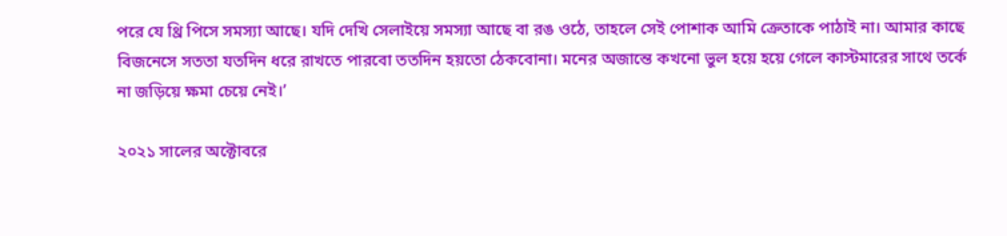পরে যে থ্রি পিসে সমস্যা আছে। যদি দেখি সেলাইয়ে সমস্যা আছে বা রঙ ওঠে, তাহলে সেই পোশাক আমি ক্রেতাকে পাঠাই না। আমার কাছে বিজনেসে সততা যতদিন ধরে রাখতে পারবো ততদিন হয়তো ঠেকবোনা। মনের অজান্তে কখনো ভুল হয়ে হয়ে গেলে কাস্টমারের সাথে তর্কে না জড়িয়ে ক্ষমা চেয়ে নেই।’

২০২১ সালের অক্টোবরে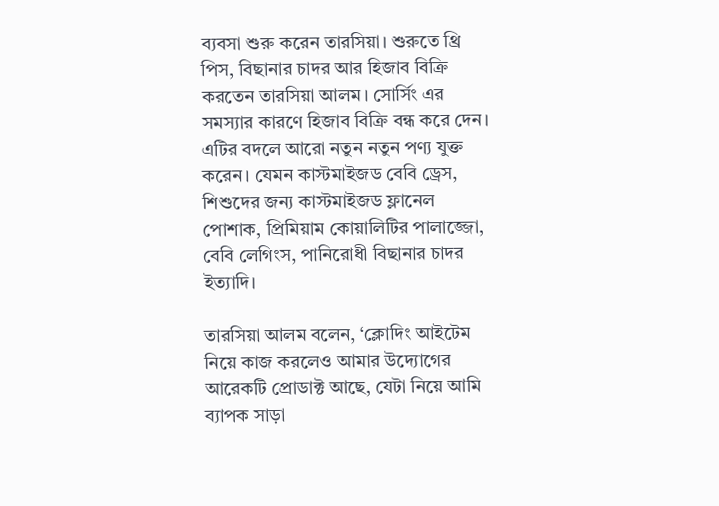ব্যবসা শুরু করেন তারসিয়া। শুরুতে থ্রি পিস, বিছানার চাদর আর হিজাব বিক্রি করতেন তারসিয়া আলম। সোর্সিং এর সমস্যার কারণে হিজাব বিক্রি বন্ধ করে দেন। এটির বদলে আরো নতুন নতুন পণ্য যুক্ত করেন। যেমন কাস্টমাইজড বেবি ড্রেস, শিশুদের জন্য কাস্টমাইজড ফ্লানেল পোশাক, প্রিমিয়াম কোয়ালিটির পালাজ্জো, বেবি লেগিংস, পানিরোধী বিছানার চাদর ইত্যাদি।

তারসিয়া আলম বলেন, ‘ক্লোদিং আইটেম নিয়ে কাজ করলেও আমার উদ্যোগের আরেকটি প্রোডাক্ট আছে, যেটা নিয়ে আমি ব্যাপক সাড়া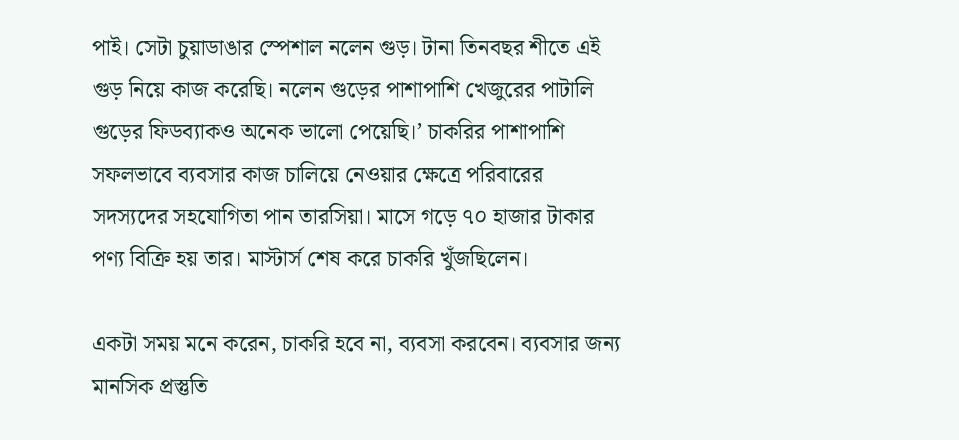পাই। সেটা চুয়াডাঙার স্পেশাল নলেন গুড়। টানা তিনবছর শীতে এই গুড় নিয়ে কাজ করেছি। নলেন গুড়ের পাশাপাশি খেজুরের পাটালি গুড়ের ফিডব্যাকও অনেক ভালো পেয়েছি।’ চাকরির পাশাপাশি সফলভাবে ব্যবসার কাজ চালিয়ে নেওয়ার ক্ষেত্রে পরিবারের সদস্যদের সহযোগিতা পান তারসিয়া। মাসে গড়ে ৭০ হাজার টাকার পণ্য বিক্রি হয় তার। মাস্টার্স শেষ করে চাকরি খুঁজছিলেন।

একটা সময় মনে করেন, চাকরি হবে না, ব্যবসা করবেন। ব্যবসার জন্য মানসিক প্রস্তুতি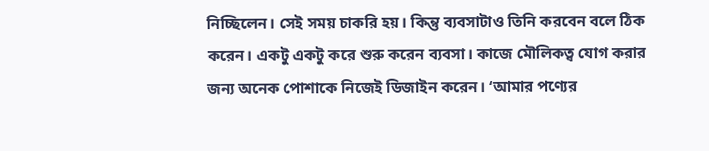নিচ্ছিলেন। সেই সময় চাকরি হয়। কিন্তু ব্যবসাটাও তিনি করবেন বলে ঠিক করেন। একটু একটু করে শুরু করেন ব্যবসা। কাজে মৌলিকত্ব যোগ করার জন্য অনেক পোশাকে নিজেই ডিজাইন করেন। ‘আমার পণ্যের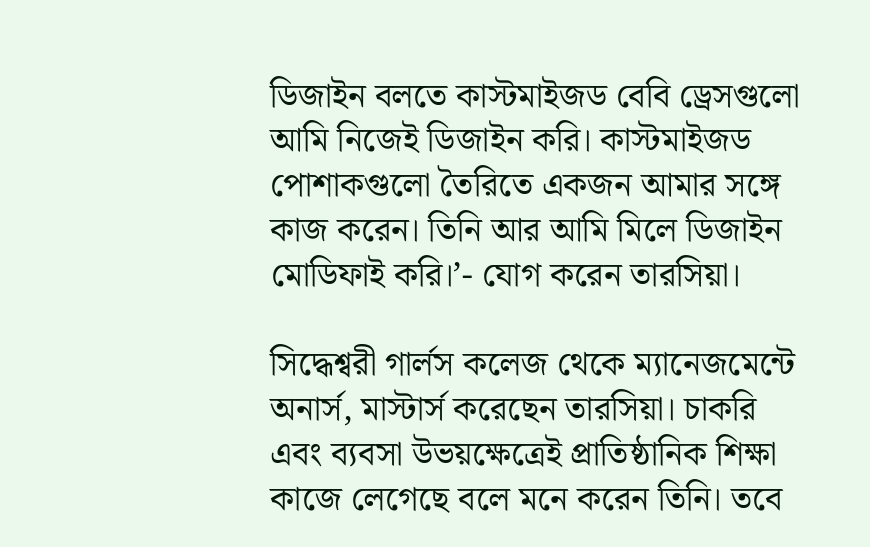ডিজাইন বলতে কাস্টমাইজড বেবি ড্রেসগুলো আমি নিজেই ডিজাইন করি। কাস্টমাইজড পোশাকগুলো তৈরিতে একজন আমার সঙ্গে কাজ করেন। তিনি আর আমি মিলে ডিজাইন মোডিফাই করি।’- যোগ করেন তারসিয়া।

সিদ্ধেশ্বরী গার্লস কলেজ থেকে ম্যানেজমেন্টে অনার্স, মাস্টার্স করেছেন তারসিয়া। চাকরি এবং ব্যবসা উভয়ক্ষেত্রেই প্রাতিষ্ঠানিক শিক্ষা কাজে লেগেছে বলে মনে করেন তিনি। তবে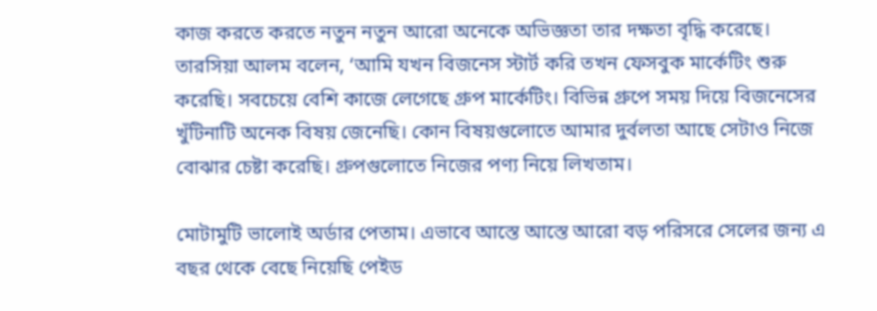কাজ করতে করতে নতুন নতুন আরো অনেকে অভিজ্ঞতা তার দক্ষতা বৃদ্ধি করেছে। তারসিয়া আলম বলেন, ‘আমি যখন বিজনেস স্টার্ট করি তখন ফেসবুক মার্কেটিং শুরু করেছি। সবচেয়ে বেশি কাজে লেগেছে গ্রুপ মার্কেটিং। বিভিন্ন গ্রুপে সময় দিয়ে বিজনেসের খুঁটিনাটি অনেক বিষয় জেনেছি। কোন বিষয়গুলোতে আমার দুর্বলতা আছে সেটাও নিজে বোঝার চেষ্টা করেছি। গ্রুপগুলোতে নিজের পণ্য নিয়ে লিখতাম।

মোটামুটি ভালোই অর্ডার পেতাম। এভাবে আস্তে আস্তে আরো বড় পরিসরে সেলের জন্য এ বছর থেকে বেছে নিয়েছি পেইড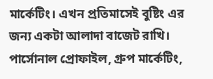মার্কেটিং। এখন প্রতিমাসেই বুষ্টিং এর জন্য একটা আলাদা বাজেট রাখি। পার্সোনাল প্রোফাইল, গ্রুপ মার্কেটিং,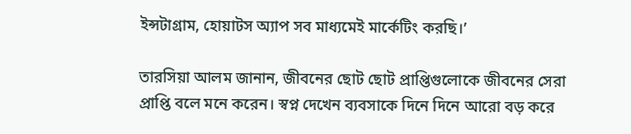ইন্সটাগ্রাম, হোয়াটস অ্যাপ সব মাধ্যমেই মার্কেটিং করছি।’

তারসিয়া আলম জানান, জীবনের ছোট ছোট প্রাপ্তিগুলোকে জীবনের সেরা প্রাপ্তি বলে মনে করেন। স্বপ্ন দেখেন ব্যবসাকে দিনে দিনে আরো বড় করে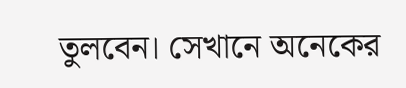তুলবেন। সেখানে অনেকের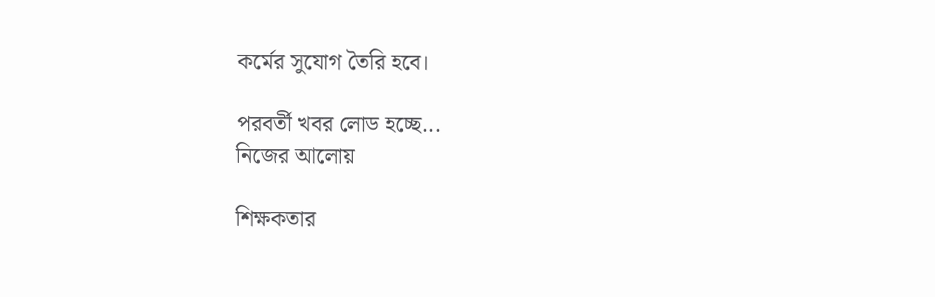কর্মের সুযোগ তৈরি হবে।

পরবর্তী খবর লোড হচ্ছে...
নিজের আলোয়

শিক্ষকতার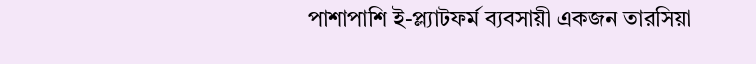পাশাপাশি ই-প্ল্যাটফর্ম ব্যবসায়ী একজন তারসিয়া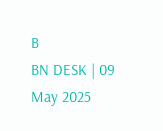B
BN DESK | 09 May 2025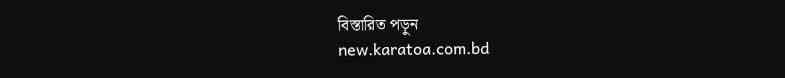বিস্তারিত পড়ুন
new.karatoa.com.bd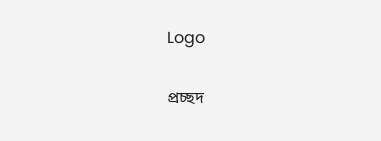Logo

প্রচ্ছদ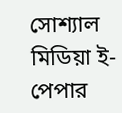সোশ্যাল মিডিয়া ই-পেপার